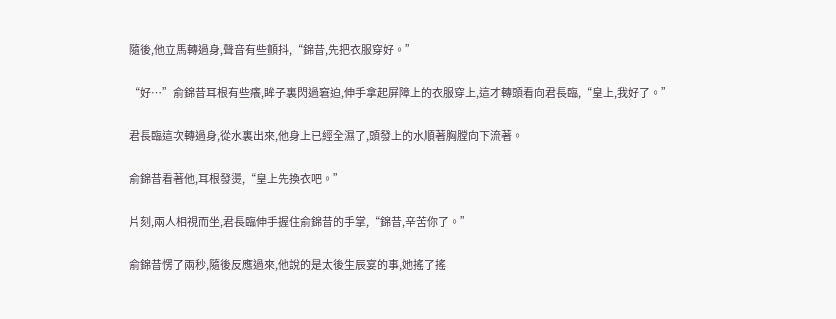隨後,他立馬轉過身,聲音有些顫抖,“錦昔,先把衣服穿好。”

“好…”俞錦昔耳根有些癢,眸子裏閃過窘迫,伸手拿起屏障上的衣服穿上,這才轉頭看向君長臨,“皇上,我好了。”

君長臨這次轉過身,從水裏出來,他身上已經全濕了,頭發上的水順著胸膛向下流著。

俞錦昔看著他,耳根發燙,“皇上先換衣吧。”

片刻,兩人相視而坐,君長臨伸手握住俞錦昔的手掌,“錦昔,辛苦你了。”

俞錦昔愣了兩秒,隨後反應過來,他說的是太後生辰宴的事,她搖了搖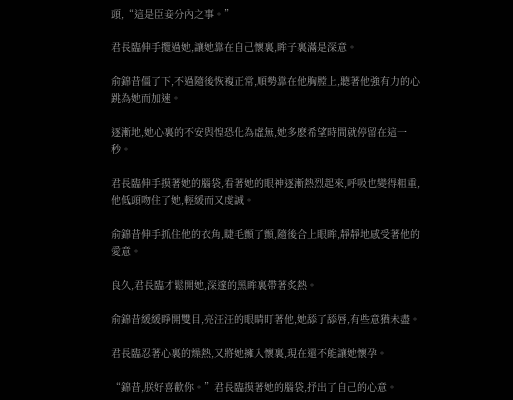頭,“這是臣妾分內之事。”

君長臨伸手攬過她,讓她靠在自己懷裏,眸子裏滿是深意。

俞錦昔僵了下,不過隨後恢複正常,順勢靠在他胸膛上,聽著他強有力的心跳為她而加速。

逐漸地,她心裏的不安與惶恐化為虛無,她多麽希望時間就停留在這一秒。

君長臨伸手摸著她的腦袋,看著她的眼神逐漸熱烈起來,呼吸也變得粗重,他低頭吻住了她,輕緩而又虔誠。

俞錦昔伸手抓住他的衣角,睫毛顫了顫,隨後合上眼眸,靜靜地感受著他的愛意。

良久,君長臨才鬆開她,深邃的黑眸裏帶著炙熱。

俞錦昔緩緩睜開雙目,亮汪汪的眼睛盯著他,她舔了舔唇,有些意猶未盡。

君長臨忍著心裏的燥熱,又將她擁入懷裏,現在還不能讓她懷孕。

“錦昔,朕好喜歡你。”君長臨摸著她的腦袋,抒出了自己的心意。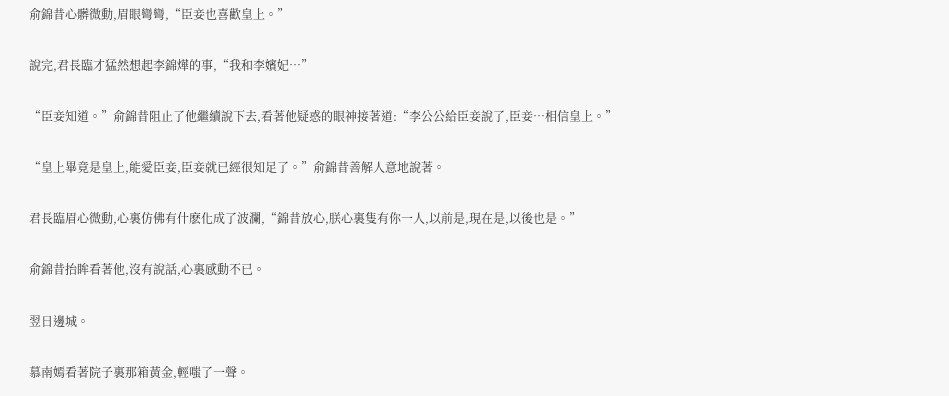俞錦昔心髒微動,眉眼彎彎,“臣妾也喜歡皇上。”

說完,君長臨才猛然想起李錦燁的事,“我和李嬪妃…”

“臣妾知道。”俞錦昔阻止了他繼續說下去,看著他疑惑的眼神接著道:“李公公給臣妾說了,臣妾…相信皇上。”

“皇上畢竟是皇上,能愛臣妾,臣妾就已經很知足了。”俞錦昔善解人意地說著。

君長臨眉心微動,心裏仿佛有什麽化成了波瀾,“錦昔放心,朕心裏隻有你一人,以前是,現在是,以後也是。”

俞錦昔抬眸看著他,沒有說話,心裏感動不已。

翌日邊城。

慕南嫣看著院子裏那箱黃金,輕嗤了一聲。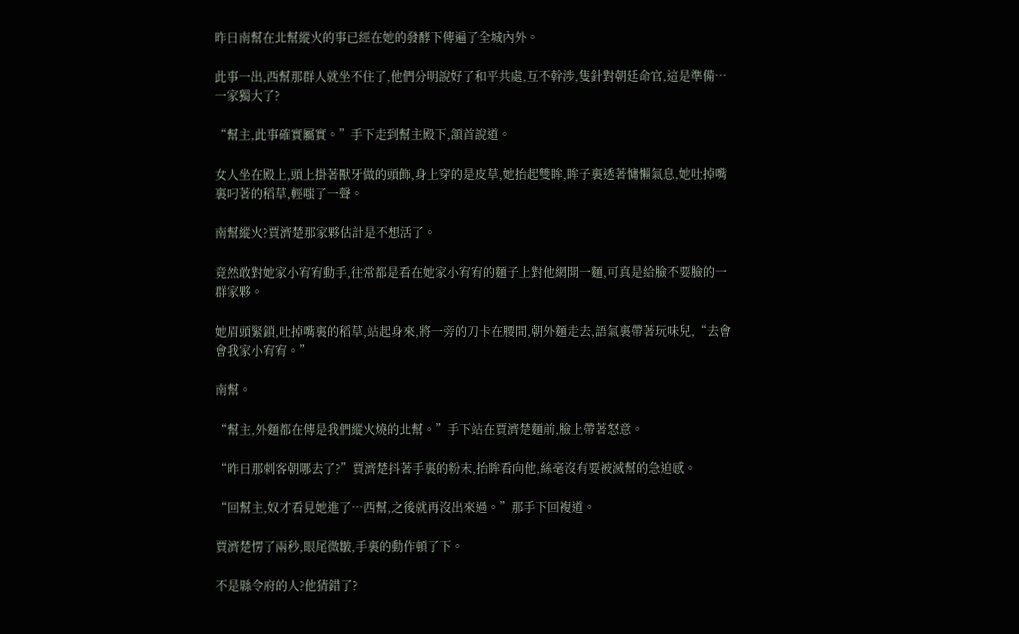昨日南幫在北幫縱火的事已經在她的發酵下傳遍了全城內外。

此事一出,西幫那群人就坐不住了,他們分明說好了和平共處,互不幹涉,隻針對朝廷命官,這是準備…一家獨大了?

“幫主,此事確實屬實。”手下走到幫主殿下,頷首說道。

女人坐在殿上,頭上掛著獸牙做的頭飾,身上穿的是皮草,她抬起雙眸,眸子裏透著慵懶氣息,她吐掉嘴裏叼著的稻草,輕嗤了一聲。

南幫縱火?賈濟楚那家夥估計是不想活了。

竟然敢對她家小宥宥動手,往常都是看在她家小宥宥的麵子上對他網開一麵,可真是給臉不要臉的一群家夥。

她眉頭緊鎖,吐掉嘴裏的稻草,站起身來,將一旁的刀卡在腰間,朝外麵走去,語氣裏帶著玩味兒,“去會會我家小宥宥。”

南幫。

“幫主,外麵都在傳是我們縱火燒的北幫。”手下站在賈濟楚麵前,臉上帶著怒意。

“昨日那刺客朝哪去了?”賈濟楚抖著手裏的粉末,抬眸看向他,絲毫沒有要被滅幫的急迫感。

“回幫主,奴才看見她進了…西幫,之後就再沒出來過。”那手下回複道。

賈濟楚愣了兩秒,眼尾微皺,手裏的動作頓了下。

不是縣令府的人?他猜錯了?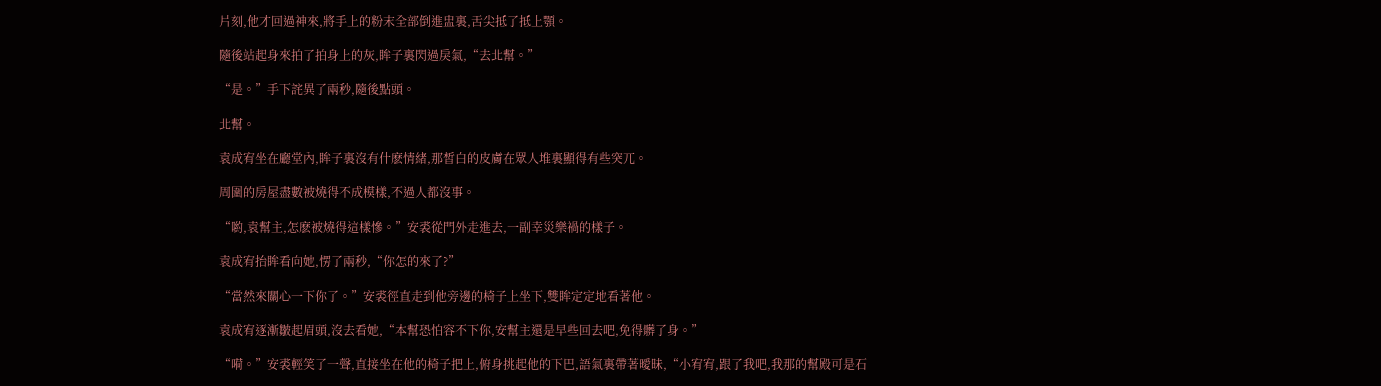片刻,他才回過神來,將手上的粉末全部倒進盅裏,舌尖抵了抵上顎。

隨後站起身來拍了拍身上的灰,眸子裏閃過戾氣,“去北幫。”

“是。”手下詫異了兩秒,隨後點頭。

北幫。

袁成宥坐在廳堂內,眸子裏沒有什麽情緒,那皙白的皮膚在眾人堆裏顯得有些突兀。

周圍的房屋盡數被燒得不成模樣,不過人都沒事。

“喲,袁幫主,怎麽被燒得這樣慘。”安裘從門外走進去,一副幸災樂禍的樣子。

袁成宥抬眸看向她,愣了兩秒,“你怎的來了?”

“當然來關心一下你了。”安裘徑直走到他旁邊的椅子上坐下,雙眸定定地看著他。

袁成宥逐漸皺起眉頭,沒去看她,“本幫恐怕容不下你,安幫主還是早些回去吧,免得髒了身。”

“嗬。”安裘輕笑了一聲,直接坐在他的椅子把上,俯身挑起他的下巴,語氣裏帶著曖昧,“小宥宥,跟了我吧,我那的幫殿可是石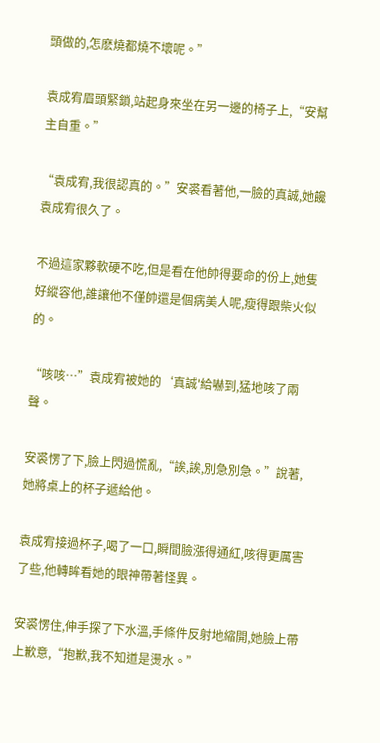頭做的,怎麽燒都燒不壞呢。”

袁成宥眉頭緊鎖,站起身來坐在另一邊的椅子上,“安幫主自重。”

“袁成宥,我很認真的。”安裘看著他,一臉的真誠,她饞袁成宥很久了。

不過這家夥軟硬不吃,但是看在他帥得要命的份上,她隻好縱容他,誰讓他不僅帥還是個病美人呢,瘦得跟柴火似的。

“咳咳…”袁成宥被她的‘真誠'給嚇到,猛地咳了兩聲。

安裘愣了下,臉上閃過慌亂,“誒,誒,別急別急。”說著,她將桌上的杯子遞給他。

袁成宥接過杯子,喝了一口,瞬間臉漲得通紅,咳得更厲害了些,他轉眸看她的眼神帶著怪異。

安裘愣住,伸手探了下水溫,手條件反射地縮開,她臉上帶上歉意,“抱歉,我不知道是燙水。”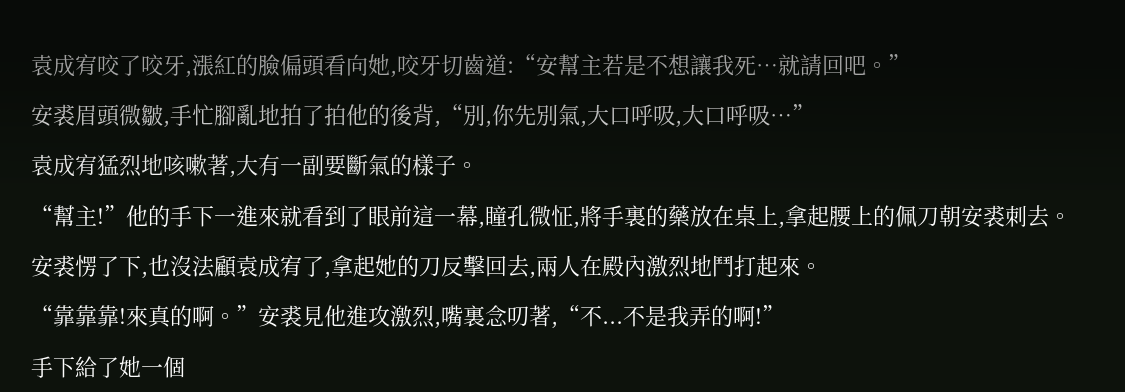袁成宥咬了咬牙,漲紅的臉偏頭看向她,咬牙切齒道:“安幫主若是不想讓我死…就請回吧。”

安裘眉頭微皺,手忙腳亂地拍了拍他的後背,“別,你先別氣,大口呼吸,大口呼吸…”

袁成宥猛烈地咳嗽著,大有一副要斷氣的樣子。

“幫主!”他的手下一進來就看到了眼前這一幕,瞳孔微怔,將手裏的藥放在桌上,拿起腰上的佩刀朝安裘刺去。

安裘愣了下,也沒法顧袁成宥了,拿起她的刀反擊回去,兩人在殿內激烈地鬥打起來。

“靠靠靠!來真的啊。”安裘見他進攻激烈,嘴裏念叨著,“不...不是我弄的啊!”

手下給了她一個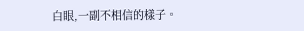白眼,一副不相信的樣子。